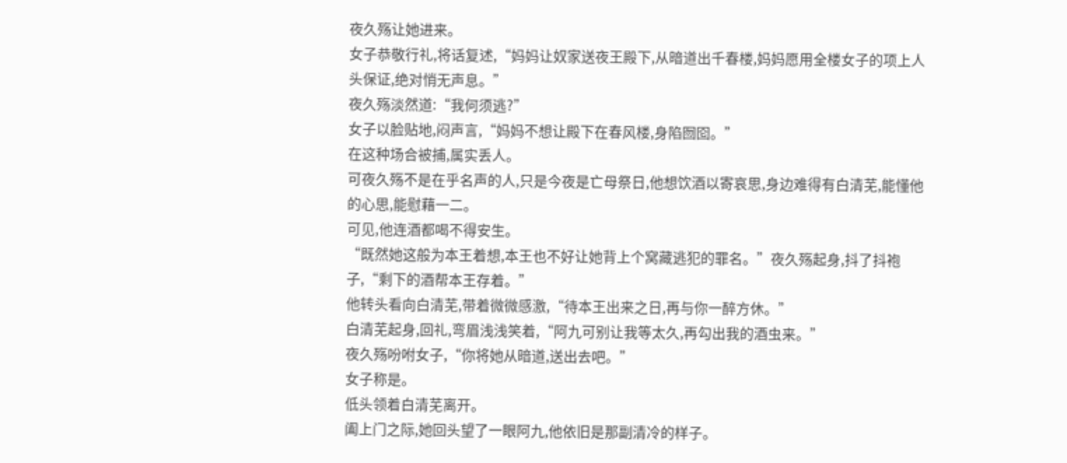夜久殇让她进来。
女子恭敬行礼,将话复述,“妈妈让奴家送夜王殿下,从暗道出千春楼,妈妈愿用全楼女子的项上人头保证,绝对悄无声息。”
夜久殇淡然道:“我何须逃?”
女子以脸贴地,闷声言,“妈妈不想让殿下在春风楼,身陷囫囵。”
在这种场合被捕,属实丢人。
可夜久殇不是在乎名声的人,只是今夜是亡母祭日,他想饮酒以寄哀思,身边难得有白清芜,能懂他的心思,能慰藉一二。
可见,他连酒都喝不得安生。
“既然她这般为本王着想,本王也不好让她背上个窝藏逃犯的罪名。”夜久殇起身,抖了抖袍子,“剩下的酒帮本王存着。”
他转头看向白清芜,带着微微感激,“待本王出来之日,再与你一醉方休。”
白清芜起身,回礼,弯眉浅浅笑着,“阿九可别让我等太久,再勾出我的酒虫来。”
夜久殇吩咐女子,“你将她从暗道,送出去吧。”
女子称是。
低头领着白清芜离开。
阖上门之际,她回头望了一眼阿九,他依旧是那副清冷的样子。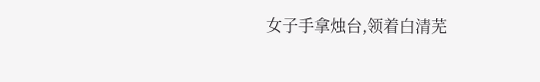女子手拿烛台,领着白清芜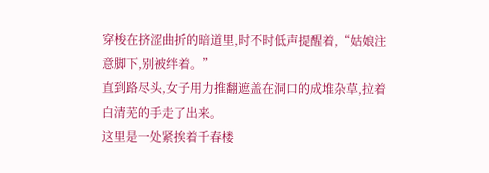穿梭在挤涩曲折的暗道里,时不时低声提醒着,“姑娘注意脚下,别被绊着。”
直到路尽头,女子用力推翻遮盖在洞口的成堆杂草,拉着白清芜的手走了出来。
这里是一处紧挨着千春楼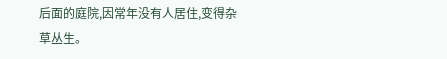后面的庭院,因常年没有人居住,变得杂草丛生。